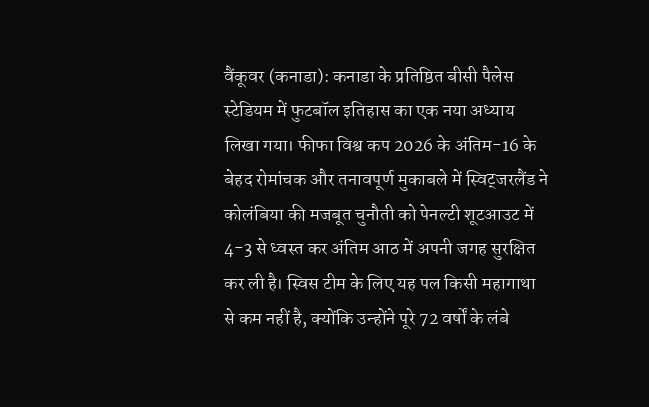वैंकूवर (कनाडा): कनाडा के प्रतिष्ठित बीसी पैलेस स्टेडियम में फुटबॉल इतिहास का एक नया अध्याय लिखा गया। फीफा विश्व कप 2026 के अंतिम-16 के बेहद रोमांचक और तनावपूर्ण मुकाबले में स्विट्जरलैंड ने कोलंबिया की मजबूत चुनौती को पेनल्टी शूटआउट में 4-3 से ध्वस्त कर अंतिम आठ में अपनी जगह सुरक्षित कर ली है। स्विस टीम के लिए यह पल किसी महागाथा से कम नहीं है, क्योंकि उन्होंने पूरे 72 वर्षों के लंबे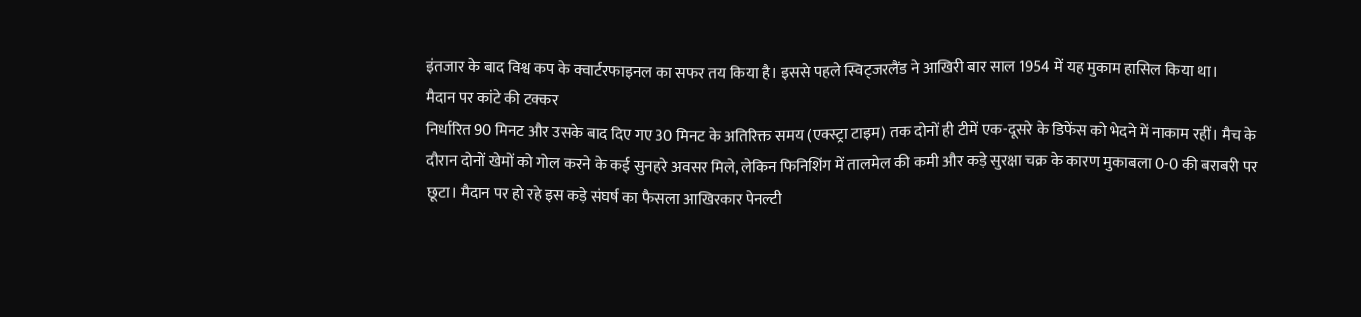इंतजार के बाद विश्व कप के क्वार्टरफाइनल का सफर तय किया है। इससे पहले स्विट्जरलैंड ने आखिरी बार साल 1954 में यह मुकाम हासिल किया था।
मैदान पर कांटे की टक्कर
निर्धारित 90 मिनट और उसके बाद दिए गए 30 मिनट के अतिरिक्त समय (एक्स्ट्रा टाइम) तक दोनों ही टीमें एक-दूसरे के डिफेंस को भेदने में नाकाम रहीं। मैच के दौरान दोनों खेमों को गोल करने के कई सुनहरे अवसर मिले, लेकिन फिनिशिंग में तालमेल की कमी और कड़े सुरक्षा चक्र के कारण मुकाबला 0-0 की बराबरी पर छूटा। मैदान पर हो रहे इस कड़े संघर्ष का फैसला आखिरकार पेनल्टी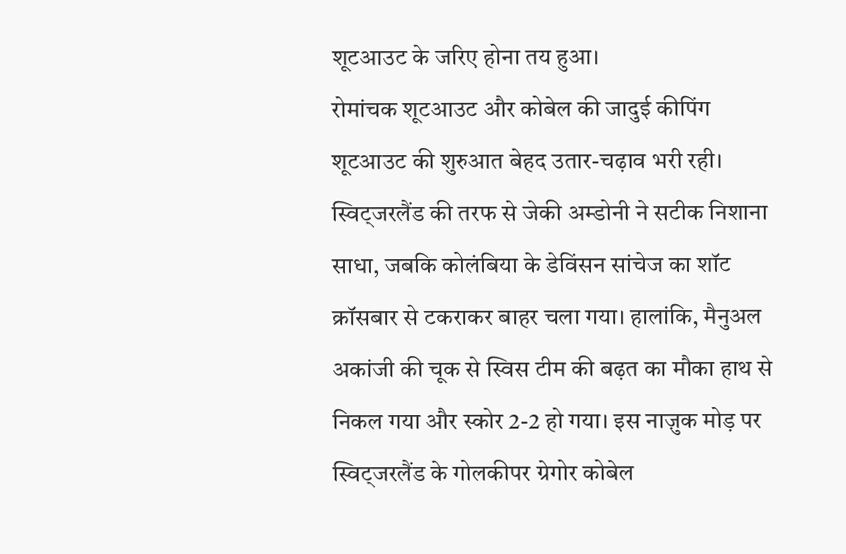शूटआउट के जरिए होना तय हुआ।
रोमांचक शूटआउट और कोबेल की जादुई कीपिंग
शूटआउट की शुरुआत बेहद उतार-चढ़ाव भरी रही। स्विट्जरलैंड की तरफ से जेकी अम्डोनी ने सटीक निशाना साधा, जबकि कोलंबिया के डेविंसन सांचेज का शॉट क्रॉसबार से टकराकर बाहर चला गया। हालांकि, मैनुअल अकांजी की चूक से स्विस टीम की बढ़त का मौका हाथ से निकल गया और स्कोर 2-2 हो गया। इस नाज़ुक मोड़ पर स्विट्जरलैंड के गोलकीपर ग्रेगोर कोबेल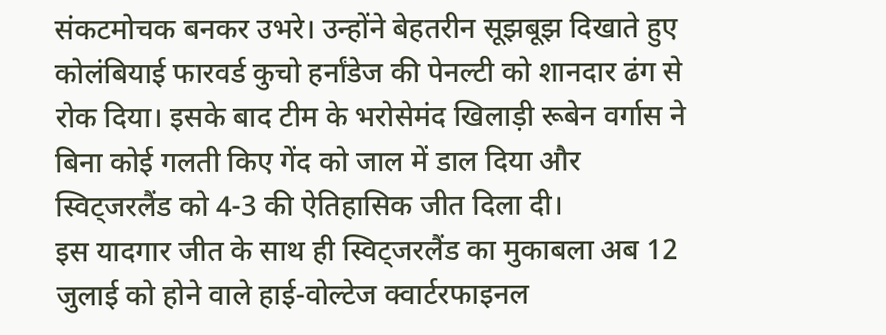संकटमोचक बनकर उभरे। उन्होंने बेहतरीन सूझबूझ दिखाते हुए कोलंबियाई फारवर्ड कुचो हर्नांडेज की पेनल्टी को शानदार ढंग से रोक दिया। इसके बाद टीम के भरोसेमंद खिलाड़ी रूबेन वर्गास ने बिना कोई गलती किए गेंद को जाल में डाल दिया और स्विट्जरलैंड को 4-3 की ऐतिहासिक जीत दिला दी।
इस यादगार जीत के साथ ही स्विट्जरलैंड का मुकाबला अब 12 जुलाई को होने वाले हाई-वोल्टेज क्वार्टरफाइनल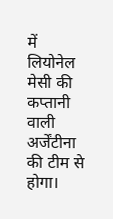में लियोनेल मेसी की कप्तानी वाली अर्जेंटीना की टीम से होगा।